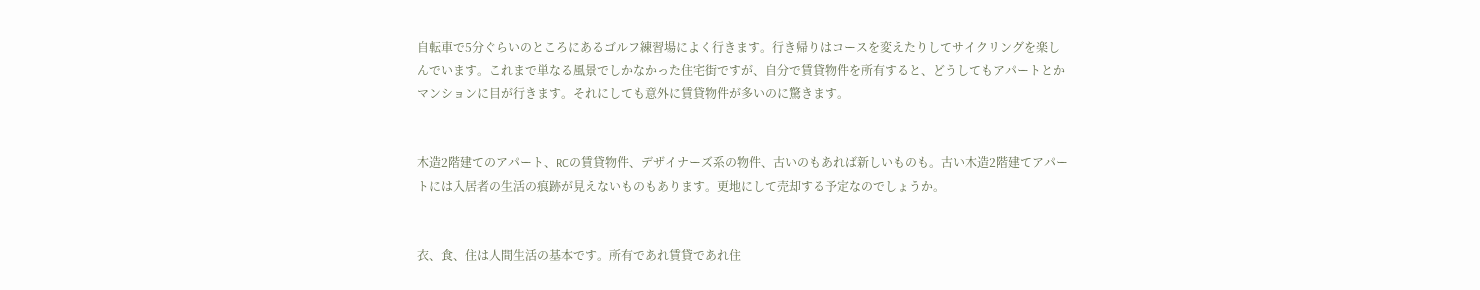自転車で5分ぐらいのところにあるゴルフ練習場によく行きます。行き帰りはコースを変えたりしてサイクリングを楽しんでいます。これまで単なる風景でしかなかった住宅街ですが、自分で賃貸物件を所有すると、どうしてもアパートとかマンションに目が行きます。それにしても意外に賃貸物件が多いのに驚きます。


木造2階建てのアパート、RCの賃貸物件、デザイナーズ系の物件、古いのもあれば新しいものも。古い木造2階建てアパートには入居者の生活の痕跡が見えないものもあります。更地にして売却する予定なのでしょうか。


衣、食、住は人間生活の基本です。所有であれ賃貸であれ住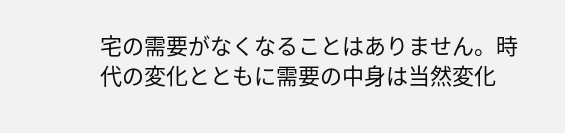宅の需要がなくなることはありません。時代の変化とともに需要の中身は当然変化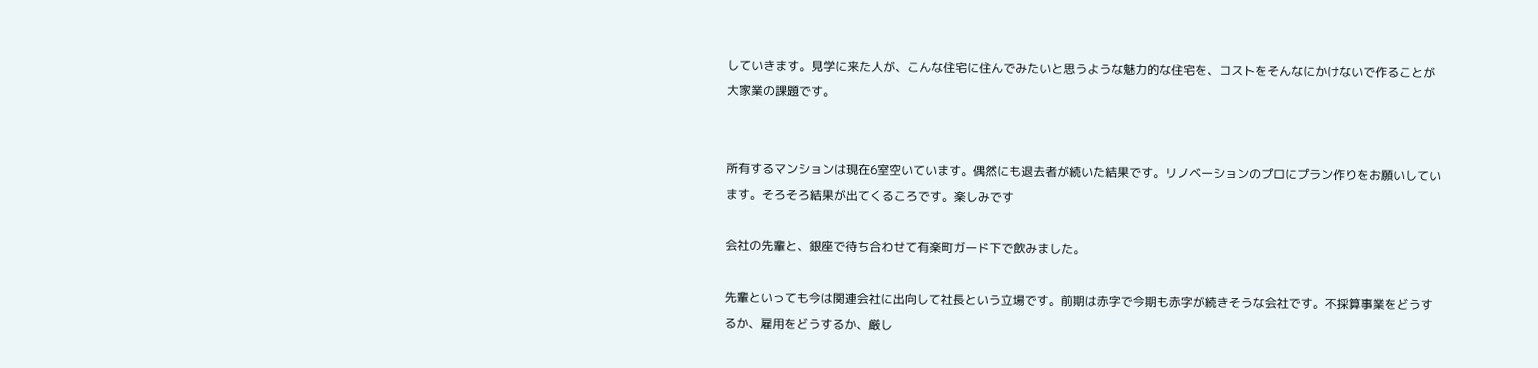していきます。見学に来た人が、こんな住宅に住んでみたいと思うような魅力的な住宅を、コストをそんなにかけないで作ることが大家業の課題です。


所有するマンションは現在6室空いています。偶然にも退去者が続いた結果です。リノベーションのプロにプラン作りをお願いしています。そろそろ結果が出てくるころです。楽しみです

会社の先輩と、銀座で待ち合わせて有楽町ガード下で飲みました。

先輩といっても今は関連会社に出向して社長という立場です。前期は赤字で今期も赤字が続きそうな会社です。不採算事業をどうするか、雇用をどうするか、厳し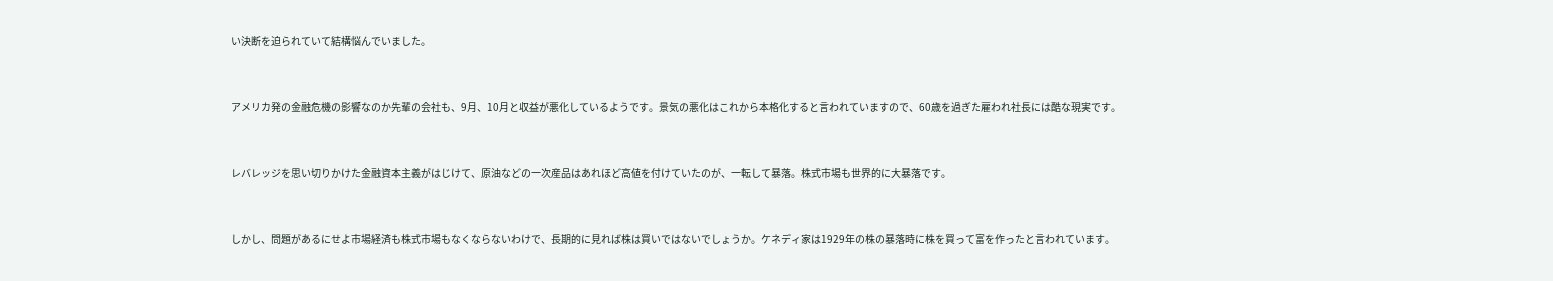い決断を迫られていて結構悩んでいました。


アメリカ発の金融危機の影響なのか先輩の会社も、9月、10月と収益が悪化しているようです。景気の悪化はこれから本格化すると言われていますので、60歳を過ぎた雇われ社長には酷な現実です。


レバレッジを思い切りかけた金融資本主義がはじけて、原油などの一次産品はあれほど高値を付けていたのが、一転して暴落。株式市場も世界的に大暴落です。


しかし、問題があるにせよ市場経済も株式市場もなくならないわけで、長期的に見れば株は買いではないでしょうか。ケネディ家は1929年の株の暴落時に株を買って富を作ったと言われています。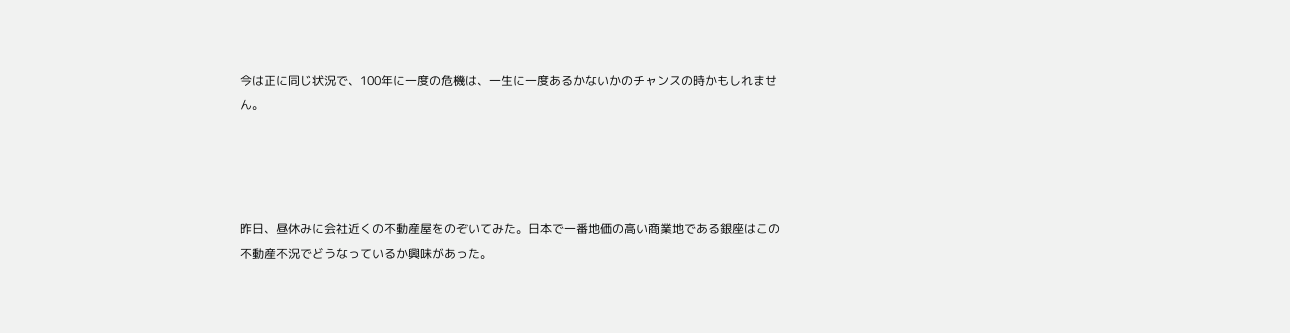今は正に同じ状況で、100年に一度の危機は、一生に一度あるかないかのチャンスの時かもしれません。




昨日、昼休みに会社近くの不動産屋をのぞいてみた。日本で一番地価の高い商業地である銀座はこの不動産不況でどうなっているか興味があった。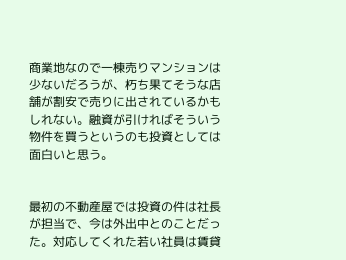商業地なので一棟売りマンションは少ないだろうが、朽ち果てそうな店舗が割安で売りに出されているかもしれない。融資が引ければそういう物件を買うというのも投資としては面白いと思う。


最初の不動産屋では投資の件は社長が担当で、今は外出中とのことだった。対応してくれた若い社員は賃貸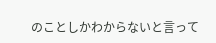のことしかわからないと言って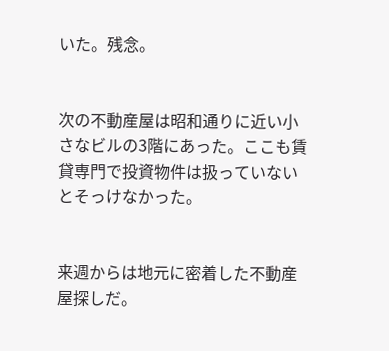いた。残念。


次の不動産屋は昭和通りに近い小さなビルの3階にあった。ここも賃貸専門で投資物件は扱っていないとそっけなかった。


来週からは地元に密着した不動産屋探しだ。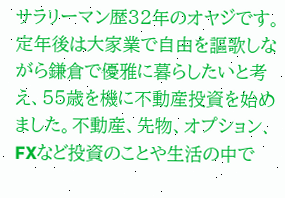サラリーマン歴32年のオヤジです。定年後は大家業で自由を謳歌しながら鎌倉で優雅に暮らしたいと考え、55歳を機に不動産投資を始めました。不動産、先物、オプション、FXなど投資のことや生活の中で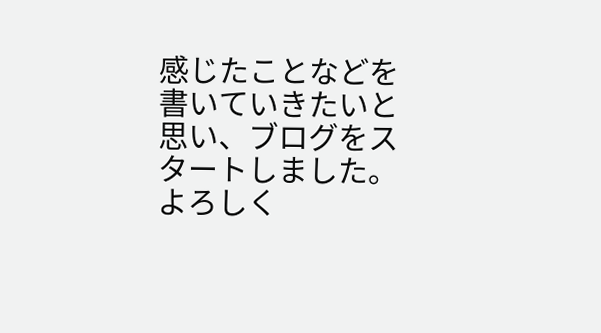感じたことなどを書いていきたいと思い、ブログをスタートしました。よろしく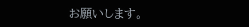お願いします。